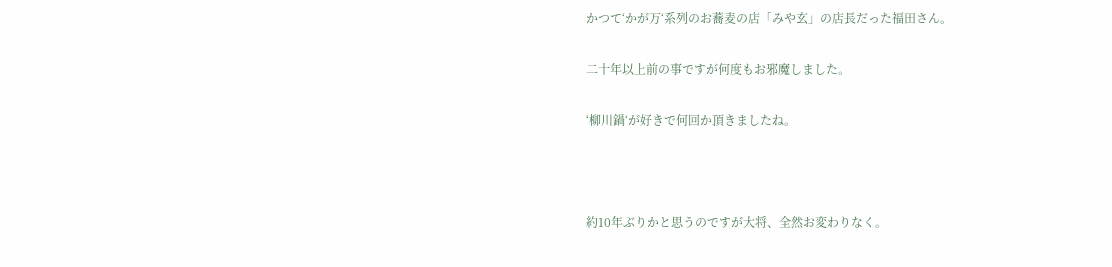かつて‘かが万‘系列のお蕎麦の店「みや玄」の店長だった福田さん。

二十年以上前の事ですが何度もお邪魔しました。

‘柳川鍋‘が好きで何回か頂きましたね。



約10年ぶりかと思うのですが大将、全然お変わりなく。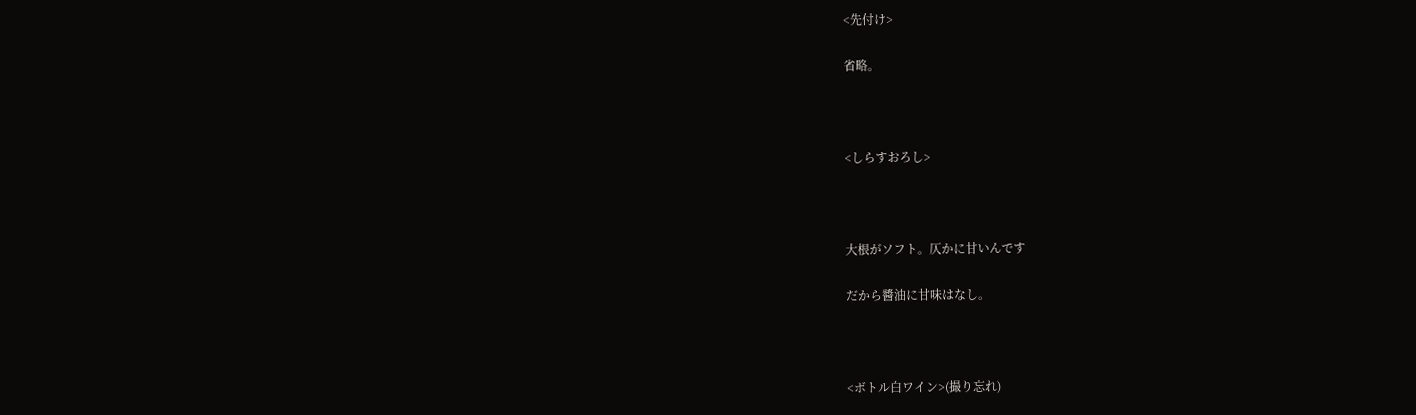<先付け>

省略。



<しらすおろし>



大根がソフト。仄かに甘いんです

だから醬油に甘味はなし。



<ボトル白ワイン>(撮り忘れ)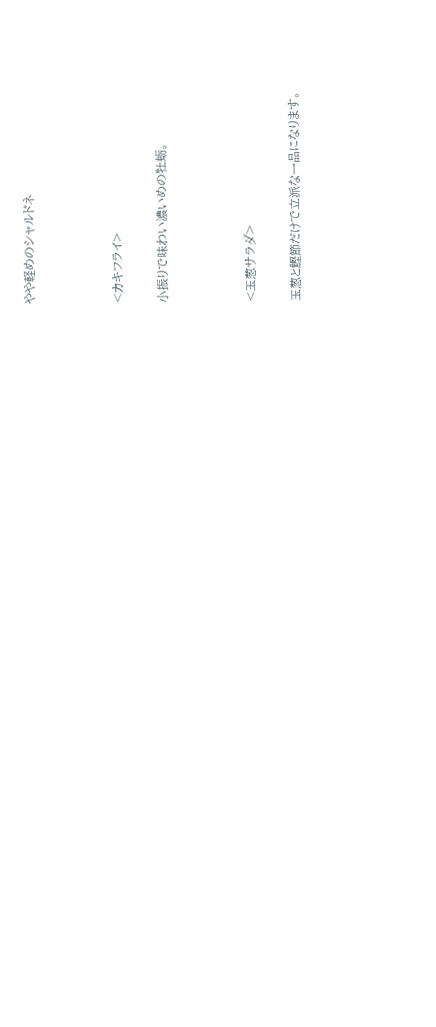やや軽めのシャルドネ



<カキフライ>

小振りで味わい濃いめの牡蛎。



<玉葱サラダ>

玉葱と鰹節だけで立派な一品になります。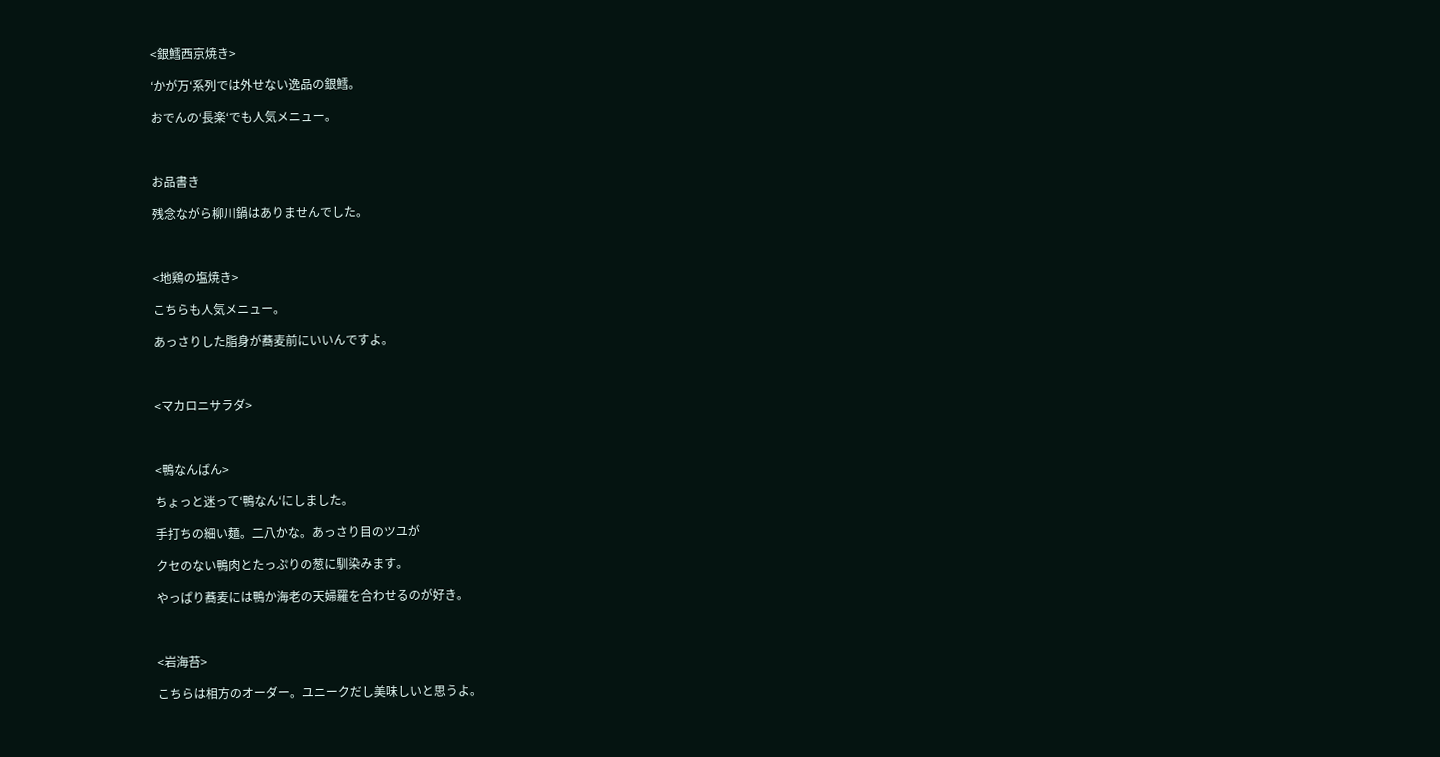<銀鱈西京焼き>

‘かが万‘系列では外せない逸品の銀鱈。

おでんの‘長楽‘でも人気メニュー。



お品書き

残念ながら柳川鍋はありませんでした。



<地鶏の塩焼き>

こちらも人気メニュー。

あっさりした脂身が蕎麦前にいいんですよ。



<マカロニサラダ>



<鴨なんばん>

ちょっと迷って‘鴨なん‘にしました。

手打ちの細い麺。二八かな。あっさり目のツユが

クセのない鴨肉とたっぷりの葱に馴染みます。

やっぱり蕎麦には鴨か海老の天婦羅を合わせるのが好き。



<岩海苔>

こちらは相方のオーダー。ユニークだし美味しいと思うよ。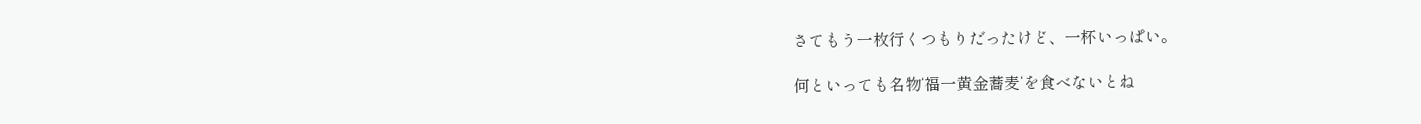さてもう一枚行くつもりだったけど、一杯いっぱい。

何といっても名物‘福一黄金蕎麦‘を食べないとね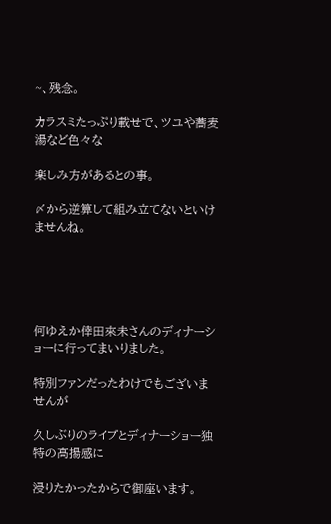~、残念。

カラスミたっぷり載せで、ツユや蕎麦湯など色々な

楽しみ方があるとの事。

〆から逆算して組み立てないといけませんね。





何ゆえか倖田來未さんのディナーショーに行ってまいりました。

特別ファンだったわけでもございませんが

久しぶりのライブとディナーショー独特の高揚感に

浸りたかったからで御座います。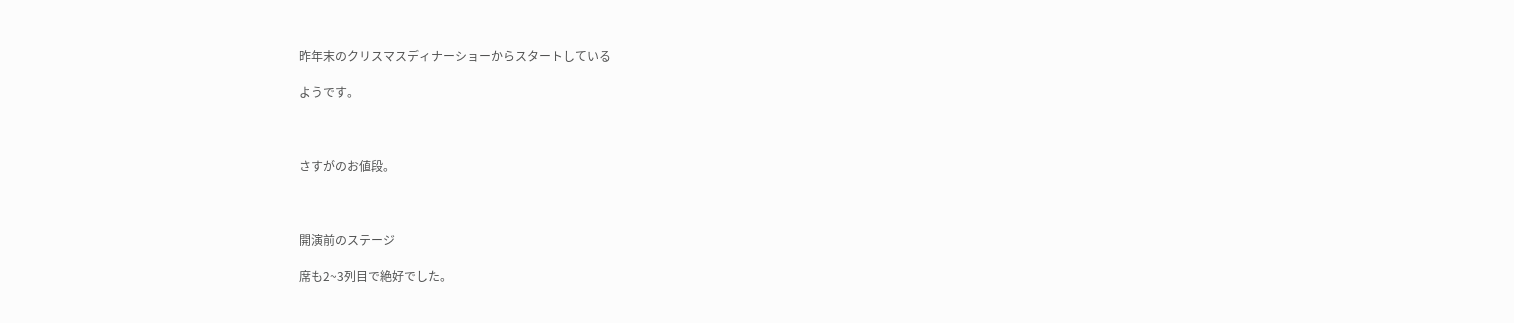昨年末のクリスマスディナーショーからスタートしている

ようです。



さすがのお値段。



開演前のステージ

席も2~3列目で絶好でした。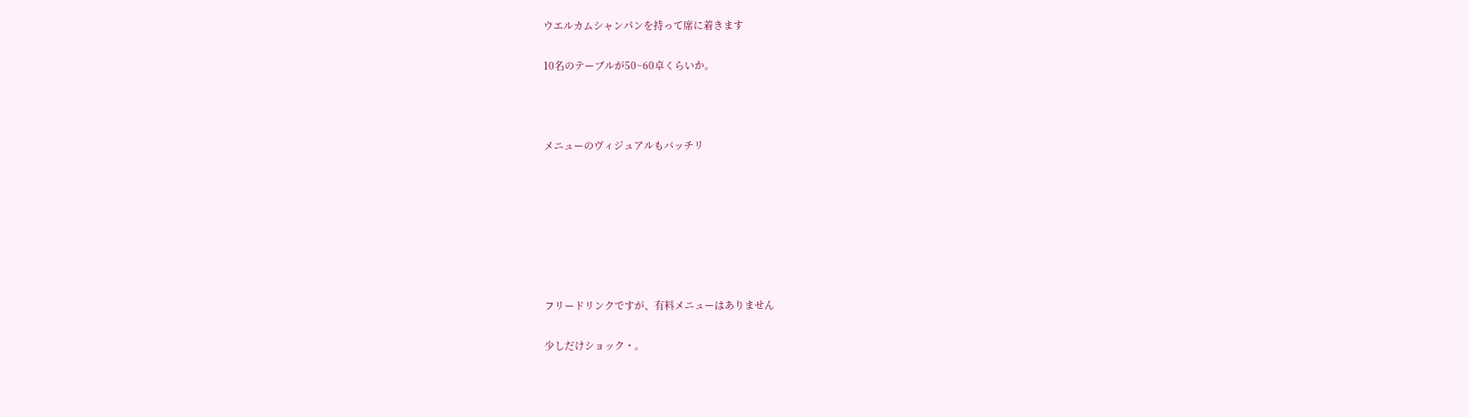ウエルカムシャンパンを持って席に着きます

10名のテーブルが50~60卓くらいか。



メニューのヴィジュアルもバッチリ







フリードリンクですが、有料メニューはありません

少しだけショック・。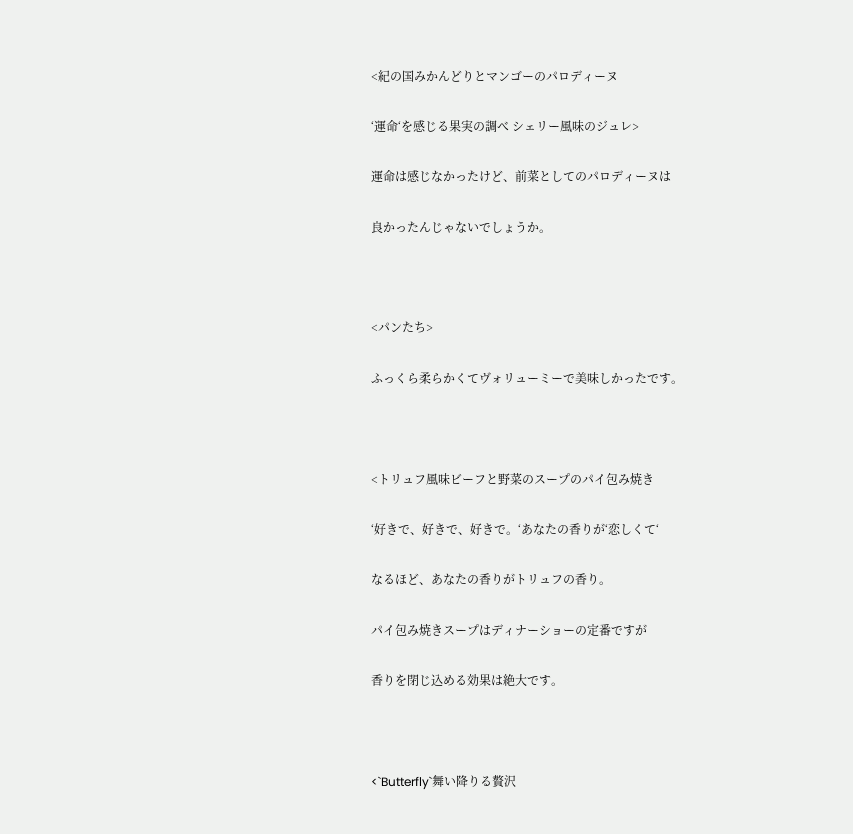<紀の国みかんどりとマンゴーのパロディーヌ

‘運命‘を感じる果実の調べ シェリー風味のジュレ>

運命は感じなかったけど、前菜としてのパロディーヌは

良かったんじゃないでしょうか。



<パンたち>

ふっくら柔らかくてヴォリューミーで美味しかったです。



<トリュフ風味ビーフと野菜のスープのパイ包み焼き

‘好きで、好きで、好きで。‘あなたの香りが‘恋しくて‘

なるほど、あなたの香りがトリュフの香り。

パイ包み焼きスープはディナーショーの定番ですが

香りを閉じ込める効果は絶大です。



<`Butterfly`舞い降りる贅沢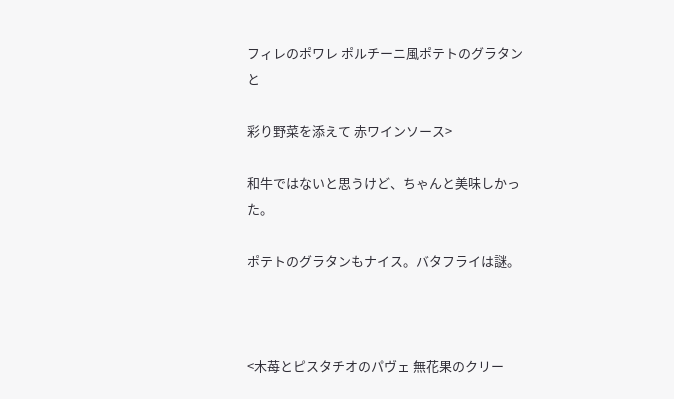フィレのポワレ ポルチーニ風ポテトのグラタンと

彩り野菜を添えて 赤ワインソース>

和牛ではないと思うけど、ちゃんと美味しかった。

ポテトのグラタンもナイス。バタフライは謎。



<木苺とピスタチオのパヴェ 無花果のクリー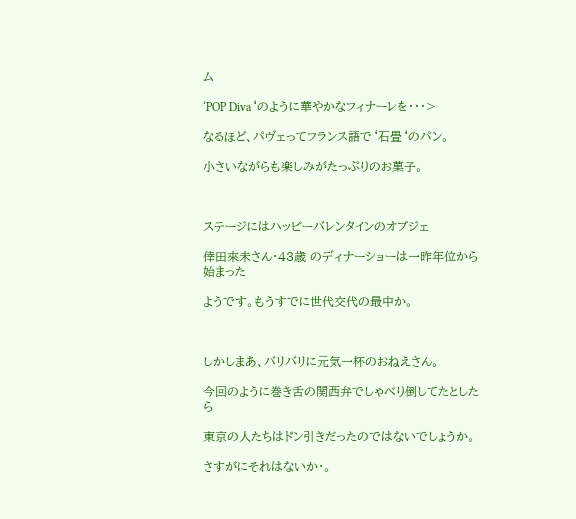ム

‘POP Diva‘のように華やかなフィナーレを・・・>

なるほど、パヴェってフランス語で‘石畳‘のパン。

小さいながらも楽しみがたっぷりのお菓子。



ステージにはハッピーバレンタインのオブジェ

倖田來未さん・43歳 のディナーショーは一昨年位から始まった

ようです。もうすでに世代交代の最中か。



しかしまあ、バリバリに元気一杯のおねえさん。

今回のように巻き舌の関西弁でしゃべり倒してたとしたら

東京の人たちはドン引きだったのではないでしょうか。

さすがにそれはないか・。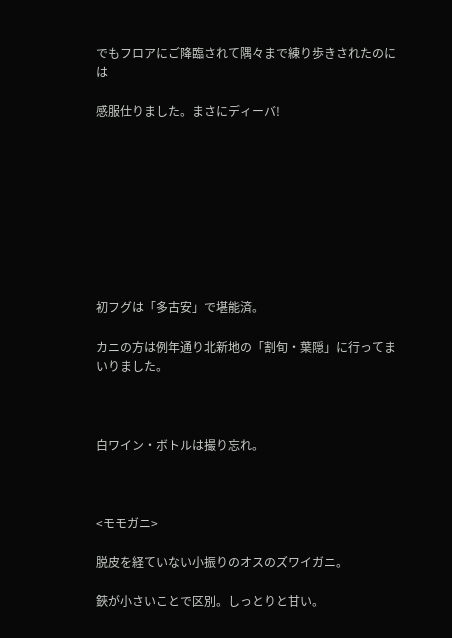でもフロアにご降臨されて隅々まで練り歩きされたのには

感服仕りました。まさにディーバ!









初フグは「多古安」で堪能済。

カニの方は例年通り北新地の「割旬・葉隠」に行ってまいりました。



白ワイン・ボトルは撮り忘れ。



<モモガニ>

脱皮を経ていない小振りのオスのズワイガニ。

鋏が小さいことで区別。しっとりと甘い。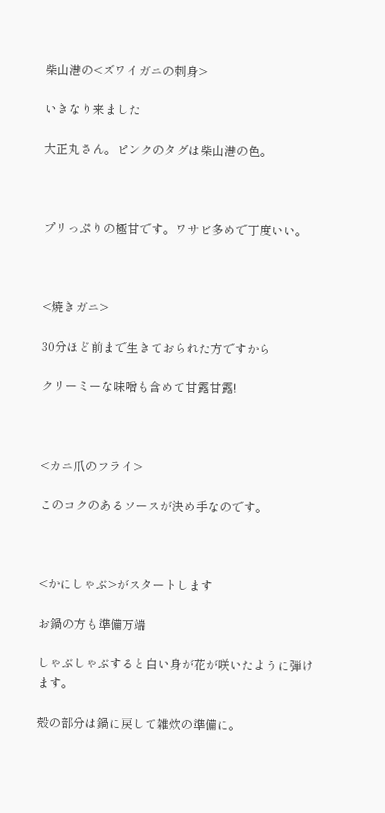柴山港の<ズワイガニの刺身>

いきなり来ました

大正丸さん。ピンクのタグは柴山港の色。



プリっぷりの極甘です。ワサビ多めで丁度いい。



<焼きガニ>

30分ほど前まで生きておられた方ですから

クリーミーな味噌も含めて甘露甘露!



<カニ爪のフライ>

このコクのあるソースが決め手なのです。



<かにしゃぶ>がスタートします

お鍋の方も準備万端

しゃぶしゃぶすると白い身が花が咲いたように弾けます。

殻の部分は鍋に戻して雑炊の準備に。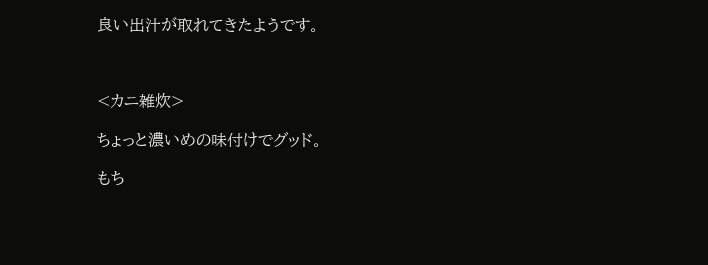良い出汁が取れてきたようです。



<カニ雑炊>

ちょっと濃いめの味付けでグッド。

もち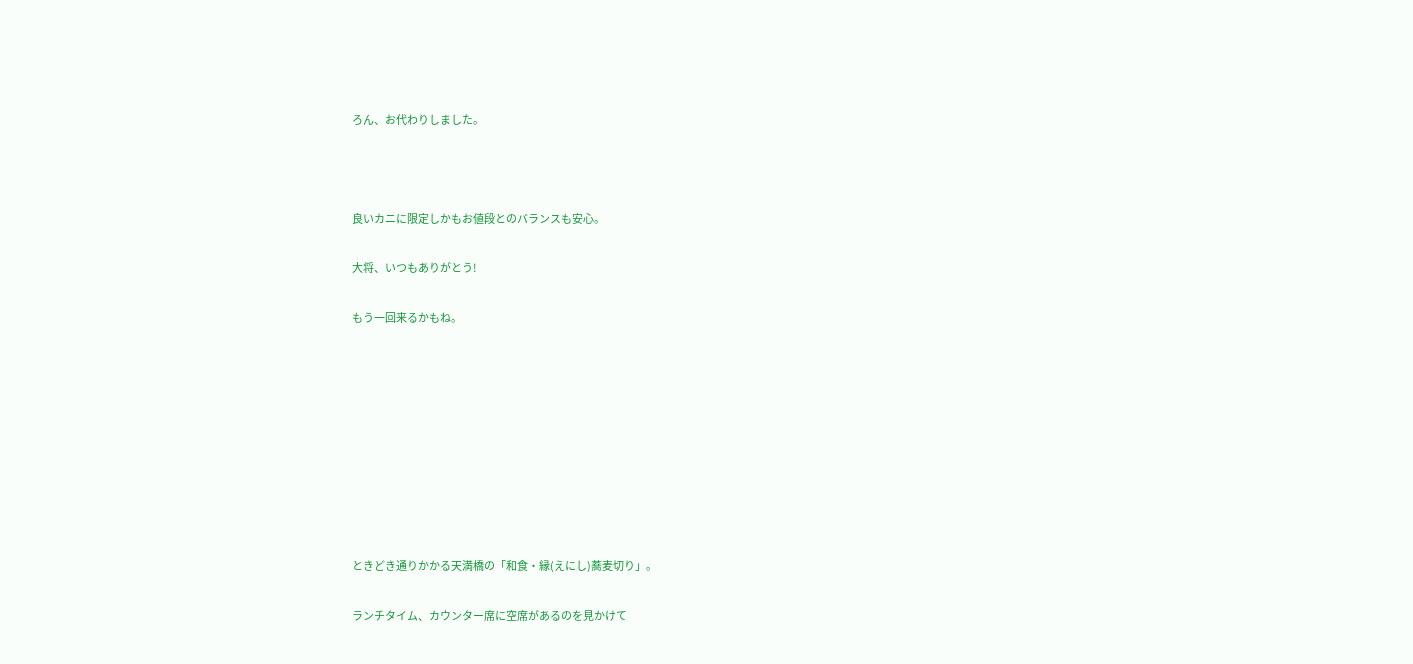ろん、お代わりしました。



良いカニに限定しかもお値段とのバランスも安心。

大将、いつもありがとう!

もう一回来るかもね。









ときどき通りかかる天満橋の「和食・縁(えにし)蕎麦切り」。

ランチタイム、カウンター席に空席があるのを見かけて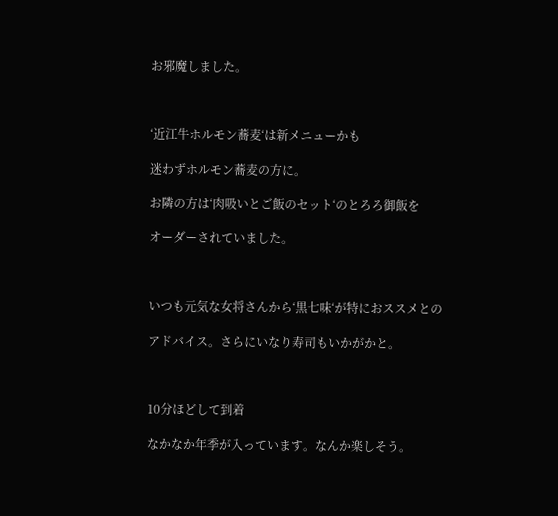お邪魔しました。



‘近江牛ホルモン蕎麦‘は新メニューかも

迷わずホルモン蕎麦の方に。

お隣の方は‘肉吸いとご飯のセット‘のとろろ御飯を

オーダーされていました。



いつも元気な女将さんから‘黒七味‘が特におススメとの

アドバイス。さらにいなり寿司もいかがかと。



10分ほどして到着

なかなか年季が入っています。なんか楽しそう。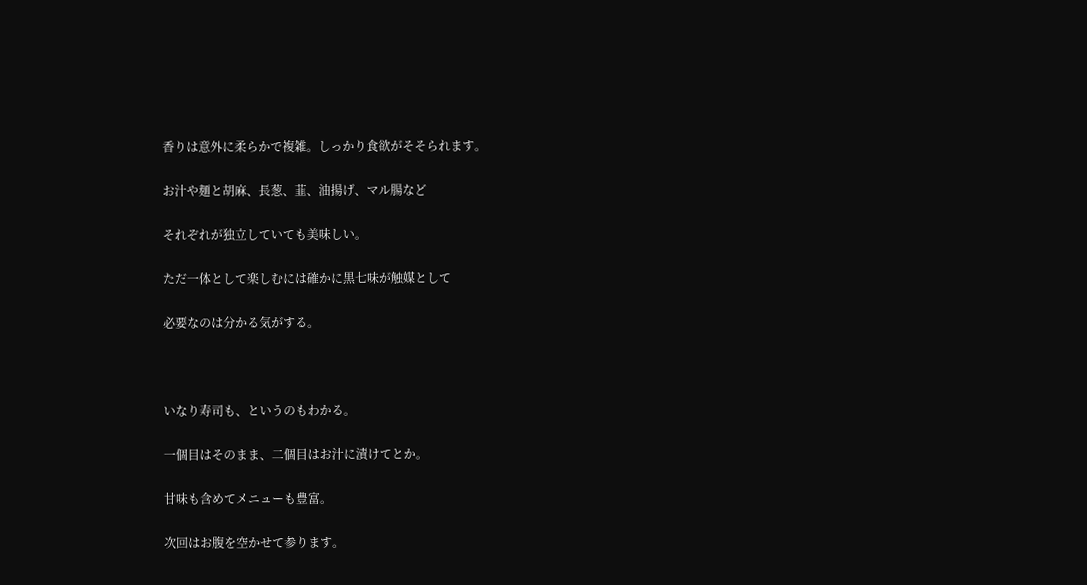香りは意外に柔らかで複雑。しっかり食欲がそそられます。

お汁や麺と胡麻、長葱、韮、油揚げ、マル腸など

それぞれが独立していても美味しい。

ただ一体として楽しむには確かに黒七味が触媒として

必要なのは分かる気がする。



いなり寿司も、というのもわかる。

一個目はそのまま、二個目はお汁に漬けてとか。

甘味も含めてメニューも豊富。

次回はお腹を空かせて参ります。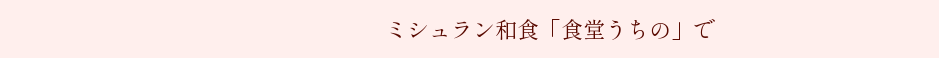ミシュラン和食「食堂うちの」で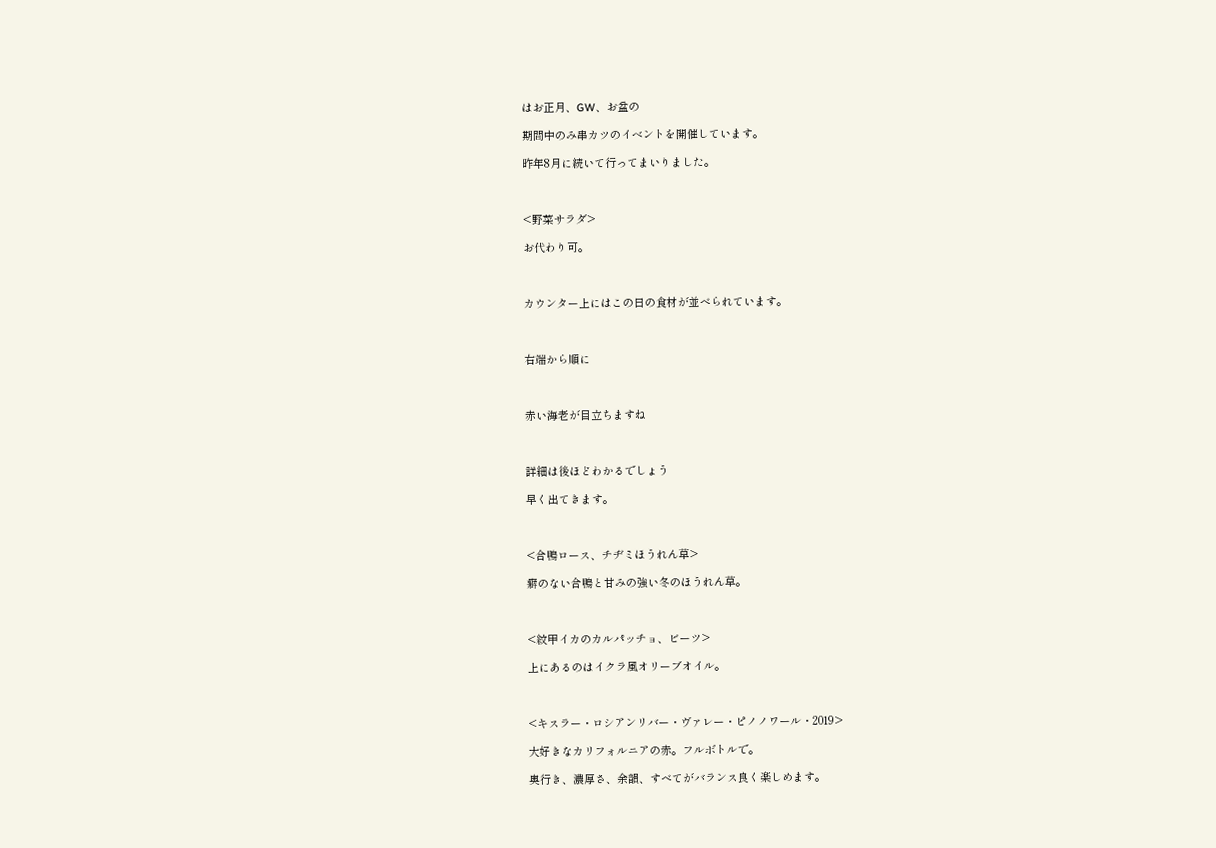はお正月、GW、お盆の

期間中のみ串カツのイベントを開催しています。

昨年8月に続いて行ってまいりました。



<野菜サラダ>

お代わり可。



カウンター上にはこの日の食材が並べられています。



右端から順に



赤い海老が目立ちますね



詳細は後ほどわかるでしょう

早く出てきます。



<合鴨ロース、チヂミほうれん草>

癖のない合鴨と甘みの強い冬のほうれん草。



<紋甲イカのカルパッチョ、ビーツ>

上にあるのはイクラ風オリーブオイル。



<キスラー・ロシアンリバー・ヴァレー・ピノノワール・2019>

大好きなカリフォルニアの赤。フルボトルで。

奥行き、濃厚さ、余韻、すべてがバランス良く楽しめます。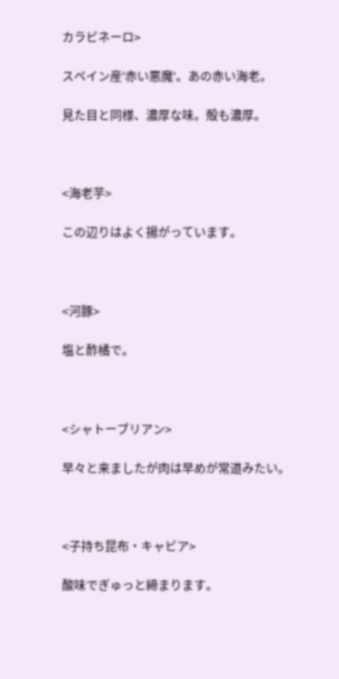カラビネーロ>

スペイン産‘赤い悪魔‘。あの赤い海老。

見た目と同様、濃厚な味。殻も濃厚。



<海老芋>

この辺りはよく揚がっています。



<河豚>

塩と酢橘で。



<シャトーブリアン>

早々と来ましたが肉は早めが常道みたい。



<子持ち昆布・キャビア>

酸味でぎゅっと締まります。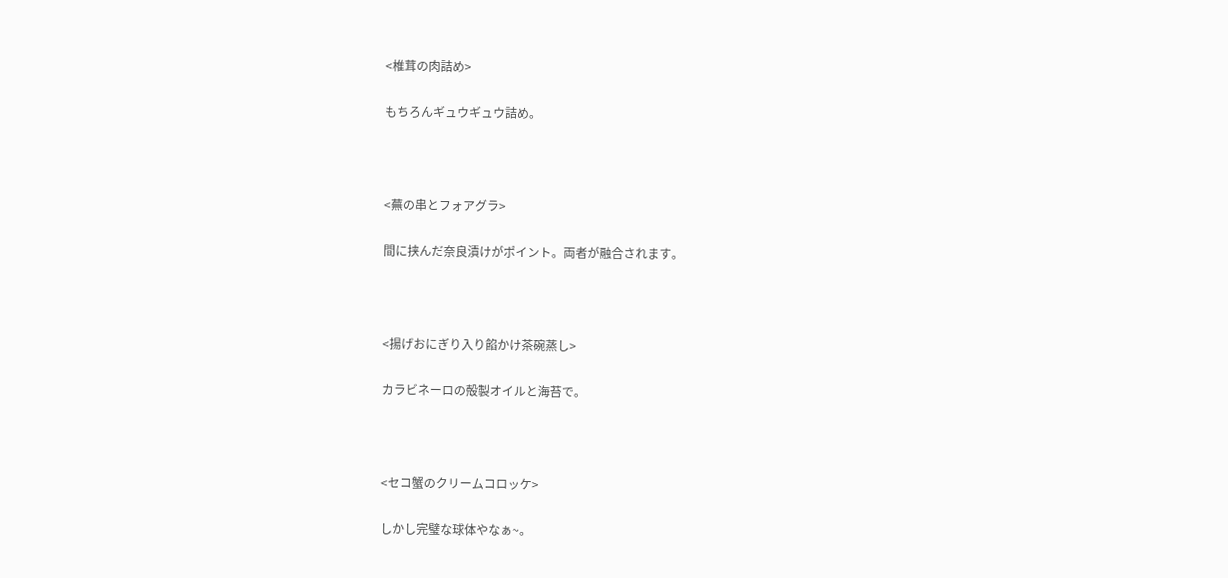<椎茸の肉詰め>

もちろんギュウギュウ詰め。



<蕪の串とフォアグラ>

間に挟んだ奈良漬けがポイント。両者が融合されます。



<揚げおにぎり入り餡かけ茶碗蒸し>

カラビネーロの殻製オイルと海苔で。



<セコ蟹のクリームコロッケ>

しかし完璧な球体やなぁ~。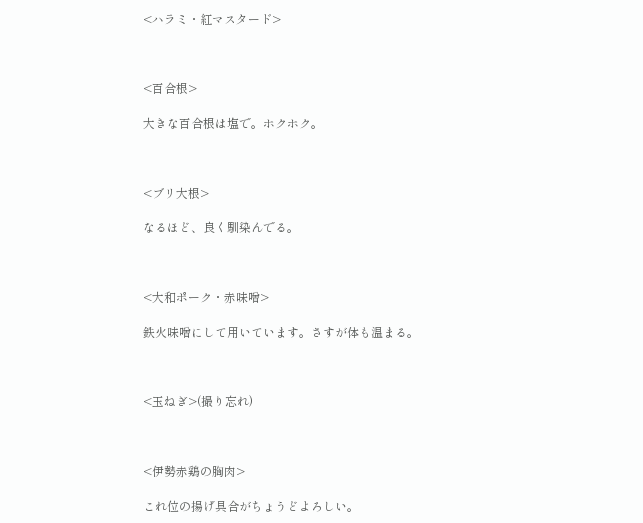<ハラミ・紅マスタード>



<百合根>

大きな百合根は塩で。ホクホク。



<ブリ大根>

なるほど、良く馴染んでる。



<大和ポーク・赤味噌>

鉄火味噌にして用いています。さすが体も温まる。



<玉ねぎ>(撮り忘れ)



<伊勢赤鶏の胸肉>

これ位の揚げ具合がちょうどよろしい。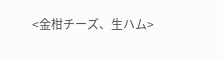<金柑チーズ、生ハム>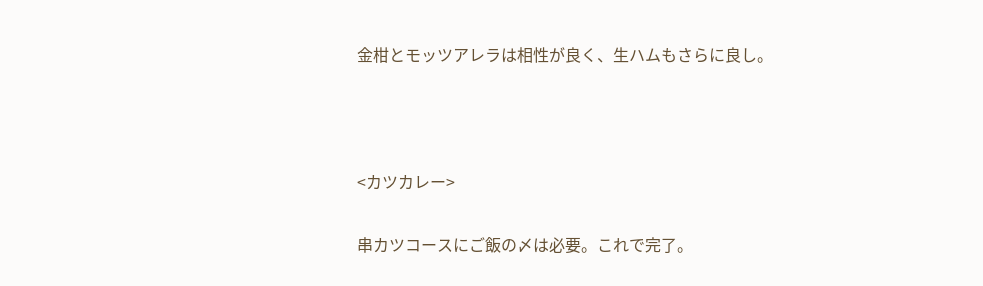金柑とモッツアレラは相性が良く、生ハムもさらに良し。



<カツカレー>

串カツコースにご飯の〆は必要。これで完了。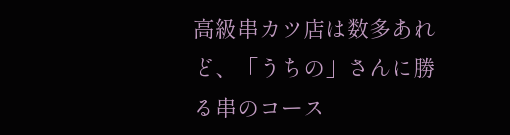高級串カツ店は数多あれど、「うちの」さんに勝る串のコース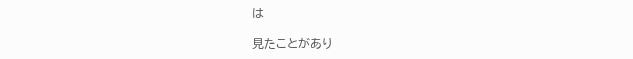は

見たことがあり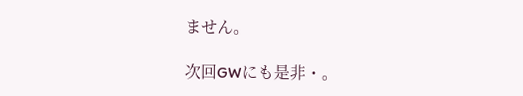ません。

次回GWにも是非・。